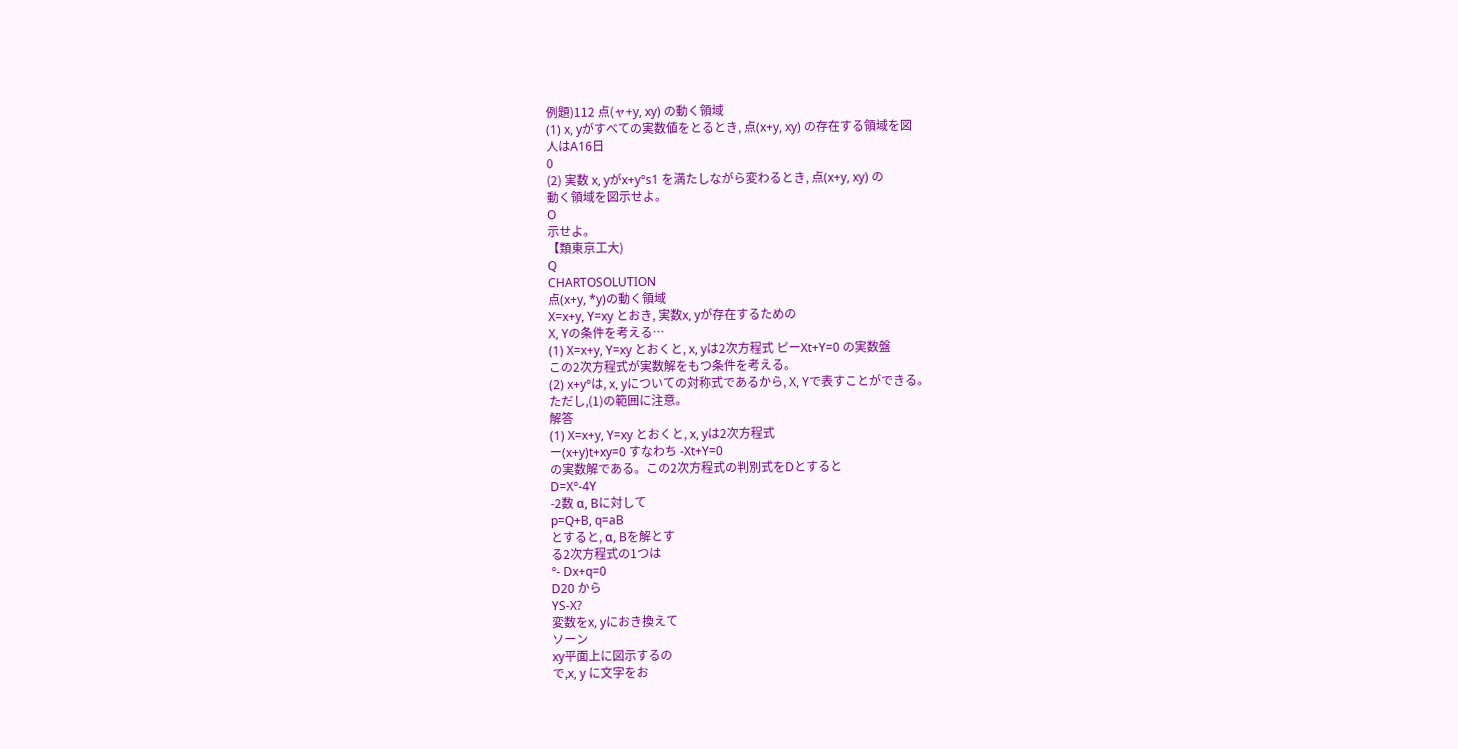例題)112 点(ャ+y, xy) の動く領域
(1) x, yがすべての実数値をとるとき, 点(x+y, xy) の存在する領域を図
人はA16日
0
(2) 実数 x, yがx+y°s1 を満たしながら変わるとき, 点(x+y, xy) の
動く領域を図示せよ。
O
示せよ。
【類東京工大)
Q
CHARTOSOLUTION
点(x+y, *y)の動く領域
X=x+y, Y=xy とおき, 実数x, yが存在するための
X, Yの条件を考える…
(1) X=x+y, Y=xy とおくと, x, yは2次方程式 ピーXt+Y=0 の実数盤
この2次方程式が実数解をもつ条件を考える。
(2) x+y°は, x, yについての対称式であるから, X, Yで表すことができる。
ただし,(1)の範囲に注意。
解答
(1) X=x+y, Y=xy とおくと, x, yは2次方程式
ー(x+y)t+xy=0 すなわち -Xt+Y=0
の実数解である。この2次方程式の判別式をDとすると
D=X°-4Y
-2数 α, Bに対して
p=Q+B, q=aB
とすると, α, Bを解とす
る2次方程式の1つは
°- Dx+q=0
D20 から
YS-X?
変数をx, yにおき換えて
ソーン
xy平面上に図示するの
で,x, y に文字をお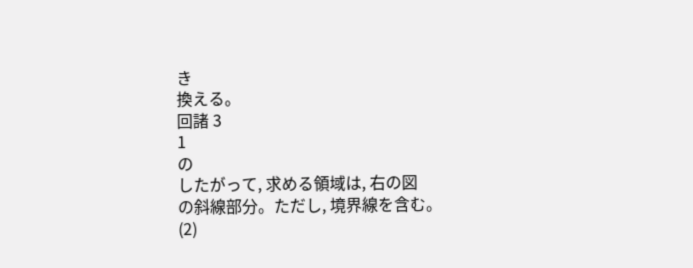き
換える。
回諸 3
1
の
したがって, 求める領域は, 右の図
の斜線部分。ただし, 境界線を含む。
(2)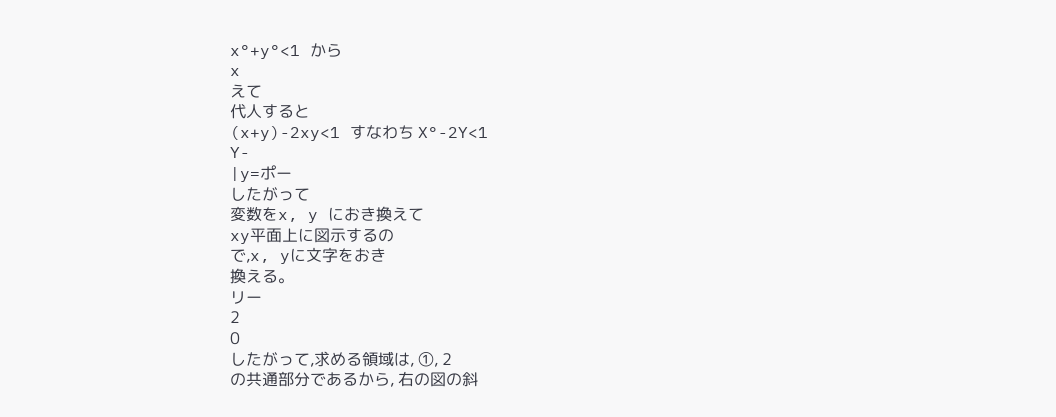x°+y°<1 から
x
えて
代人すると
(x+y)-2xy<1 すなわち X°-2Y<1
Y-
|y=ポー
したがって
変数をx, y におき換えて
xy平面上に図示するの
で,x, yに文字をおき
換える。
リー
2
0
したがって,求める領域は, ①, 2
の共通部分であるから, 右の図の斜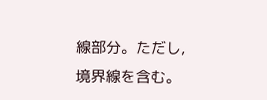線部分。ただし,境界線を含む。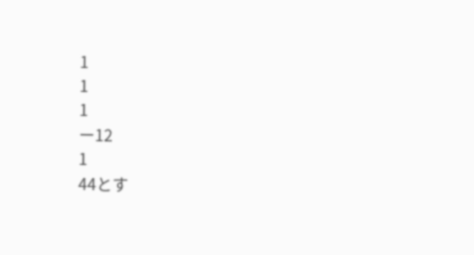1
1
1
ー12
1
44とす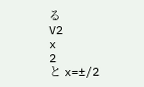る
V2
x
2
と x=±/2